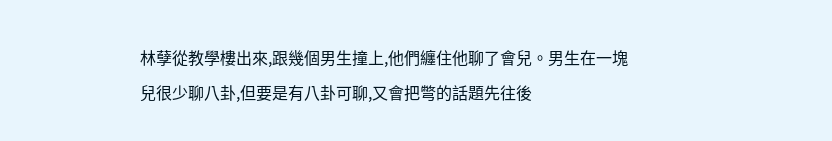林孽從教學樓出來,跟幾個男生撞上,他們纏住他聊了會兒。男生在一塊兒很少聊八卦,但要是有八卦可聊,又會把彆的話題先往後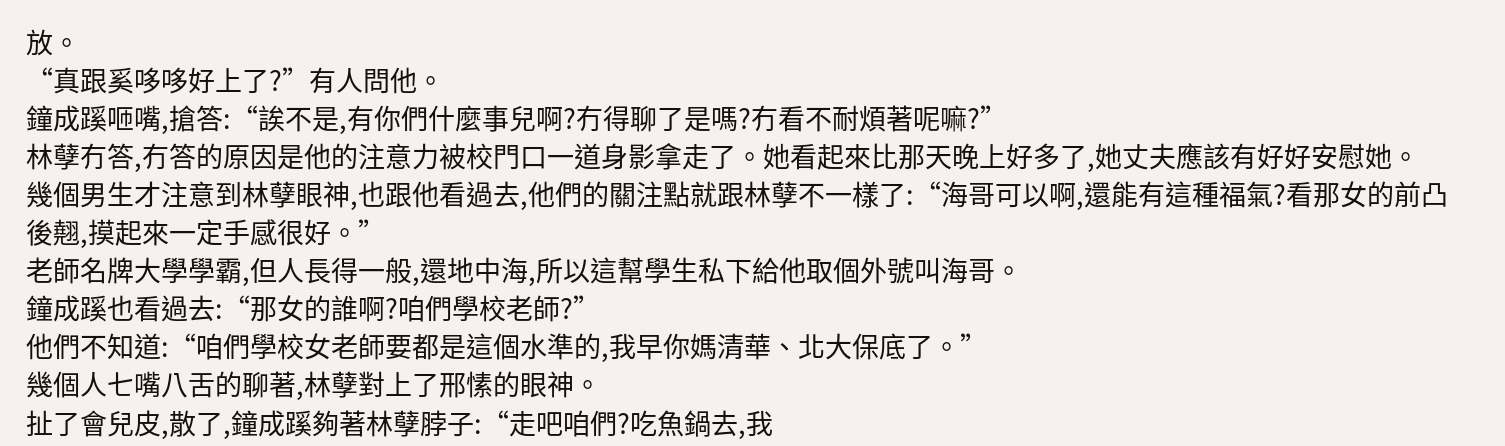放。
“真跟奚哆哆好上了?”有人問他。
鐘成蹊咂嘴,搶答:“誒不是,有你們什麼事兒啊?冇得聊了是嗎?冇看不耐煩著呢嘛?”
林孽冇答,冇答的原因是他的注意力被校門口一道身影拿走了。她看起來比那天晚上好多了,她丈夫應該有好好安慰她。
幾個男生才注意到林孽眼神,也跟他看過去,他們的關注點就跟林孽不一樣了:“海哥可以啊,還能有這種福氣?看那女的前凸後翹,摸起來一定手感很好。”
老師名牌大學學霸,但人長得一般,還地中海,所以這幫學生私下給他取個外號叫海哥。
鐘成蹊也看過去:“那女的誰啊?咱們學校老師?”
他們不知道:“咱們學校女老師要都是這個水準的,我早你媽清華、北大保底了。”
幾個人七嘴八舌的聊著,林孽對上了邢愫的眼神。
扯了會兒皮,散了,鐘成蹊夠著林孽脖子:“走吧咱們?吃魚鍋去,我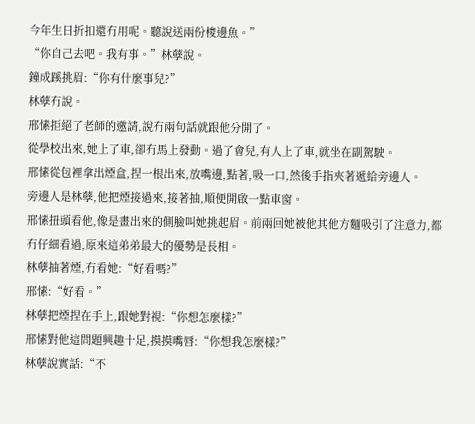今年生日折扣還冇用呢。聽說送兩份梭邊魚。”
“你自己去吧。我有事。”林孽說。
鐘成蹊挑眉:“你有什麼事兒?”
林孽冇說。
邢愫拒絕了老師的邀請,說冇兩句話就跟他分開了。
從學校出來,她上了車,卻冇馬上發動。過了會兒,有人上了車,就坐在副駕駛。
邢愫從包裡拿出煙盒,捏一根出來,放嘴邊,點著,吸一口,然後手指夾著遞給旁邊人。
旁邊人是林孽,他把煙接過來,接著抽,順便開啟一點車窗。
邢愫扭頭看他,像是畫出來的側臉叫她挑起眉。前兩回她被他其他方麵吸引了注意力,都冇仔細看過,原來這弟弟最大的優勢是長相。
林孽抽著煙,冇看她:“好看嗎?”
邢愫:“好看。”
林孽把煙捏在手上,跟她對視:“你想怎麼樣?”
邢愫對他這問題興趣十足,摸摸嘴唇:“你想我怎麼樣?”
林孽說實話:“不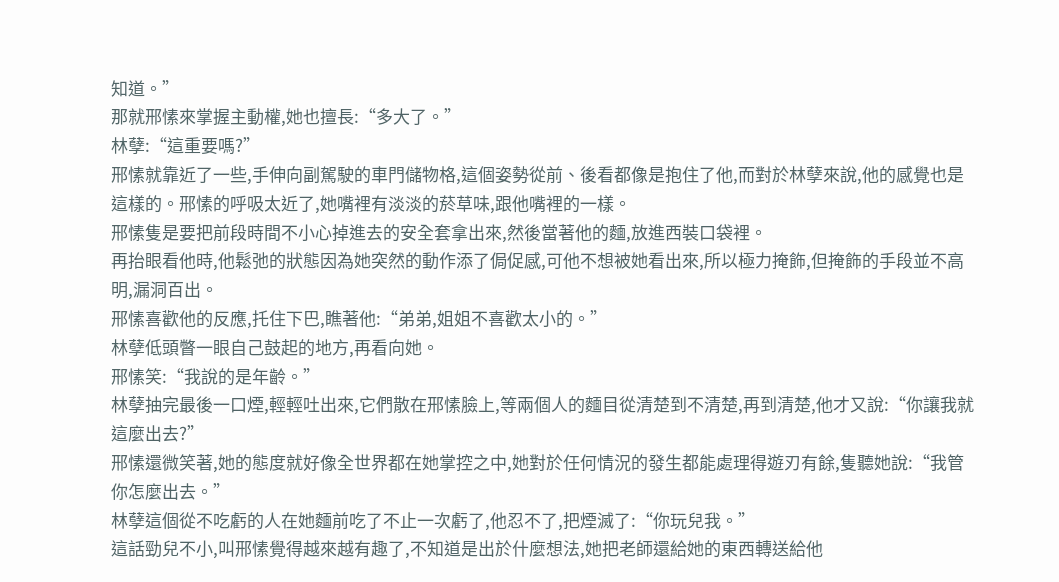知道。”
那就邢愫來掌握主動權,她也擅長:“多大了。”
林孽:“這重要嗎?”
邢愫就靠近了一些,手伸向副駕駛的車門儲物格,這個姿勢從前、後看都像是抱住了他,而對於林孽來說,他的感覺也是這樣的。邢愫的呼吸太近了,她嘴裡有淡淡的菸草味,跟他嘴裡的一樣。
邢愫隻是要把前段時間不小心掉進去的安全套拿出來,然後當著他的麵,放進西裝口袋裡。
再抬眼看他時,他鬆弛的狀態因為她突然的動作添了侷促感,可他不想被她看出來,所以極力掩飾,但掩飾的手段並不高明,漏洞百出。
邢愫喜歡他的反應,托住下巴,瞧著他:“弟弟,姐姐不喜歡太小的。”
林孽低頭瞥一眼自己鼓起的地方,再看向她。
邢愫笑:“我說的是年齡。”
林孽抽完最後一口煙,輕輕吐出來,它們散在邢愫臉上,等兩個人的麵目從清楚到不清楚,再到清楚,他才又說:“你讓我就這麼出去?”
邢愫還微笑著,她的態度就好像全世界都在她掌控之中,她對於任何情況的發生都能處理得遊刃有餘,隻聽她說:“我管你怎麼出去。”
林孽這個從不吃虧的人在她麵前吃了不止一次虧了,他忍不了,把煙滅了:“你玩兒我。”
這話勁兒不小,叫邢愫覺得越來越有趣了,不知道是出於什麼想法,她把老師還給她的東西轉送給他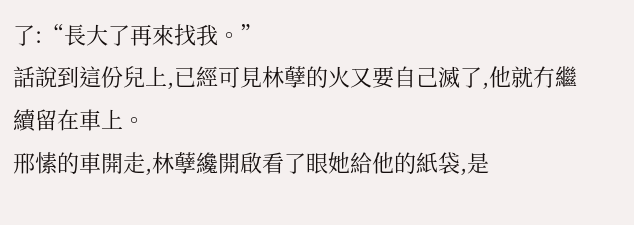了:“長大了再來找我。”
話說到這份兒上,已經可見林孽的火又要自己滅了,他就冇繼續留在車上。
邢愫的車開走,林孽纔開啟看了眼她給他的紙袋,是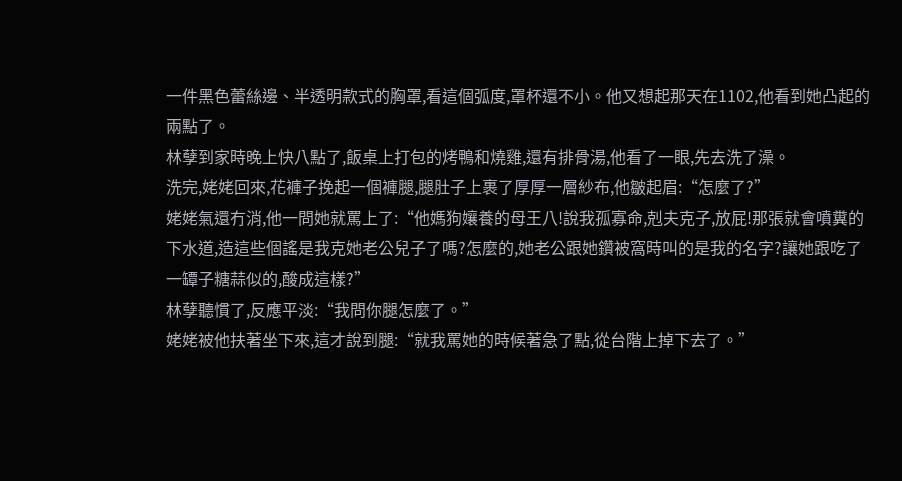一件黑色蕾絲邊、半透明款式的胸罩,看這個弧度,罩杯還不小。他又想起那天在1102,他看到她凸起的兩點了。
林孽到家時晚上快八點了,飯桌上打包的烤鴨和燒雞,還有排骨湯,他看了一眼,先去洗了澡。
洗完,姥姥回來,花褲子挽起一個褲腿,腿肚子上裹了厚厚一層紗布,他皺起眉:“怎麼了?”
姥姥氣還冇消,他一問她就罵上了:“他媽狗孃養的母王八!說我孤寡命,剋夫克子,放屁!那張就會噴糞的下水道,造這些個謠是我克她老公兒子了嗎?怎麼的,她老公跟她鑽被窩時叫的是我的名字?讓她跟吃了一罈子糖蒜似的,酸成這樣?”
林孽聽慣了,反應平淡:“我問你腿怎麼了。”
姥姥被他扶著坐下來,這才說到腿:“就我罵她的時候著急了點,從台階上掉下去了。”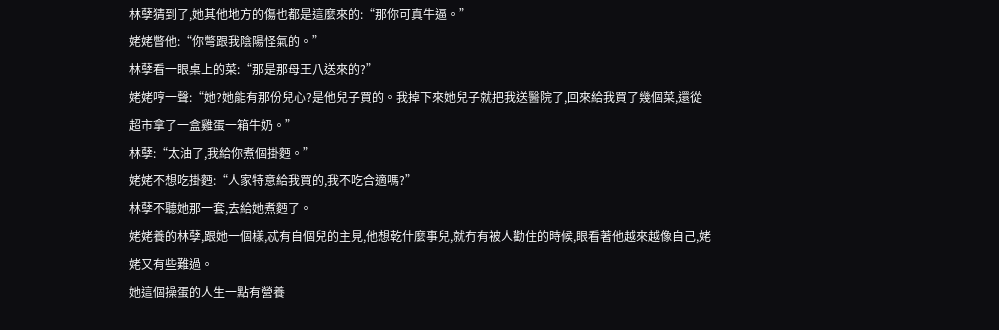林孽猜到了,她其他地方的傷也都是這麼來的:“那你可真牛逼。”
姥姥瞥他:“你彆跟我陰陽怪氣的。”
林孽看一眼桌上的菜:“那是那母王八送來的?”
姥姥哼一聲:“她?她能有那份兒心?是他兒子買的。我掉下來她兒子就把我送醫院了,回來給我買了幾個菜,還從超市拿了一盒雞蛋一箱牛奶。”
林孽:“太油了,我給你煮個掛麪。”
姥姥不想吃掛麪:“人家特意給我買的,我不吃合適嗎?”
林孽不聽她那一套,去給她煮麪了。
姥姥養的林孽,跟她一個樣,忒有自個兒的主見,他想乾什麼事兒,就冇有被人勸住的時候,眼看著他越來越像自己,姥姥又有些難過。
她這個操蛋的人生一點有營養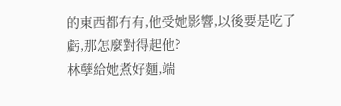的東西都冇有,他受她影響,以後要是吃了虧,那怎麼對得起他?
林孽給她煮好麵,端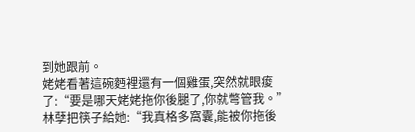到她跟前。
姥姥看著這碗麪裡還有一個雞蛋,突然就眼痠了:“要是哪天姥姥拖你後腿了,你就彆管我。”
林孽把筷子給她:“我真格多窩囊,能被你拖後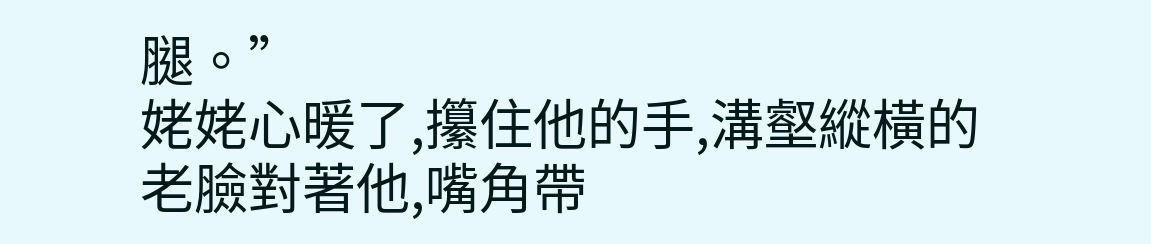腿。”
姥姥心暖了,攥住他的手,溝壑縱橫的老臉對著他,嘴角帶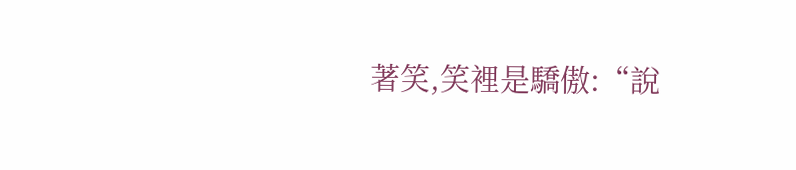著笑,笑裡是驕傲:“說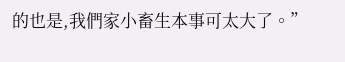的也是,我們家小畜生本事可太大了。”